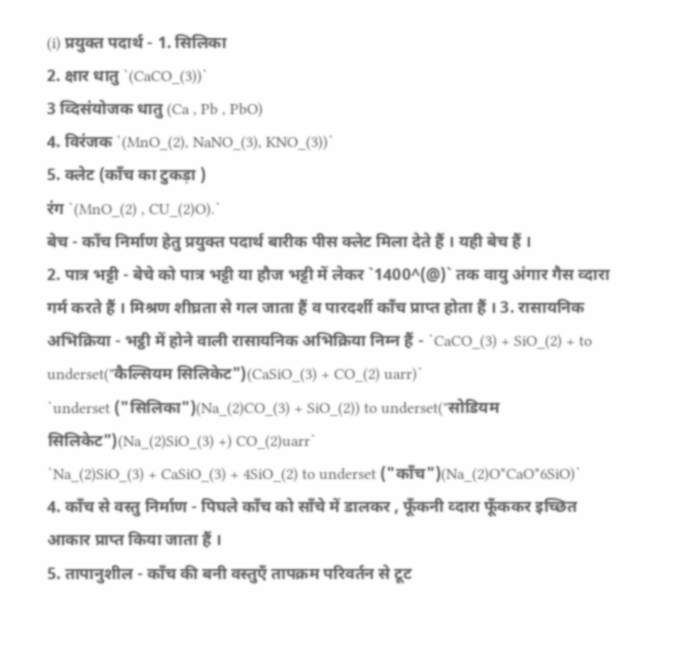(i) प्रयुक्त पदार्थ - 1. सिलिका
2. क्षार धातु `(CaCO_(3))`
3 व्दिसंयोजक धातु (Ca , Pb , PbO)
4. विरंजक `(MnO_(2), NaNO_(3), KNO_(3))`
5. क्लेट (काँच का टुकड़ा )
रंग `(MnO_(2) , CU_(2)O).`
बेच - काँच निर्माण हेतु प्रयुक्त पदार्थ बारीक पीस क्लेट मिला देते हैं । यही बेच हैं ।
2. पात्र भट्टी - बेचे को पात्र भट्टी या हौज भट्टी में लेकर `1400^(@)` तक वायु अंगार गैस व्दारा गर्म करते हैं । मिश्रण शीघ्रता से गल जाता हैं व पारदर्शी काँच प्राप्त होता हैं । 3. रासायनिक अभिक्रिया - भट्ठी में होने वाली रासायनिक अभिक्रिया निम्न हैं - `CaCO_(3) + SiO_(2) + to underset("कैल्सियम सिलिकेट")(CaSiO_(3) + CO_(2) uarr)`
`underset ("सिलिका")(Na_(2)CO_(3) + SiO_(2)) to underset("सोडियम सिलिकेट")(Na_(2)SiO_(3) +) CO_(2)uarr`
`Na_(2)SiO_(3) + CaSiO_(3) + 4SiO_(2) to underset ("काँच")(Na_(2)O*CaO*6SiO)`
4. काँच से वस्तु निर्माण - पिघले काँच को साँचे में डालकर , फूँकनी व्दारा फूँककर इच्छित आकार प्राप्त किया जाता हैं ।
5. तापानुशील - काँच की बनी वस्तुएँ तापक्रम परिवर्तन से टूट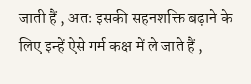जाती हैं , अतः इसकी सहनशक्ति बढ़ाने के लिए इन्हें ऐसे गर्म कक्ष में ले जाते हैं ,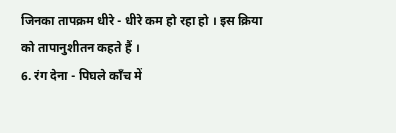जिनका तापक्रम धीरे - धीरे कम हो रहा हो । इस क्रिया को तापानुशीतन कहते हैं ।
6. रंग देना - पिघले काँच में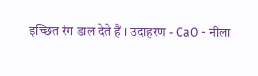इच्छित रंग डाल देते हैं । उदाहरण - CaO - नीला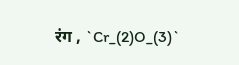रंग , `Cr_(2)O_(3)`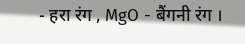- हरा रंग , MgO - बैंगनी रंग ।